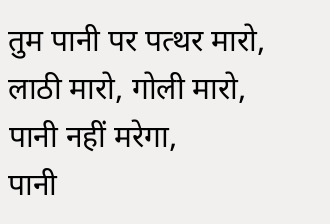तुम पानी पर पत्थर मारो,
लाठी मारो, गोली मारो,
पानी नहीं मरेगा,
पानी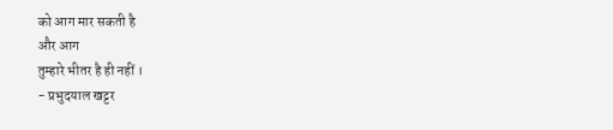को आग मार सकती है
और आग
तुम्हारे भीतर है ही नहीं ।
- प्रभुदयाल खट्टर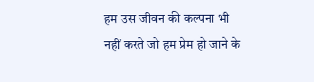हम उस जीवन की कल्पना भी नहीं करते जो हम प्रेम हो जाने के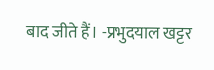बाद जीते हैं। -प्रभुदयाल खट्टर